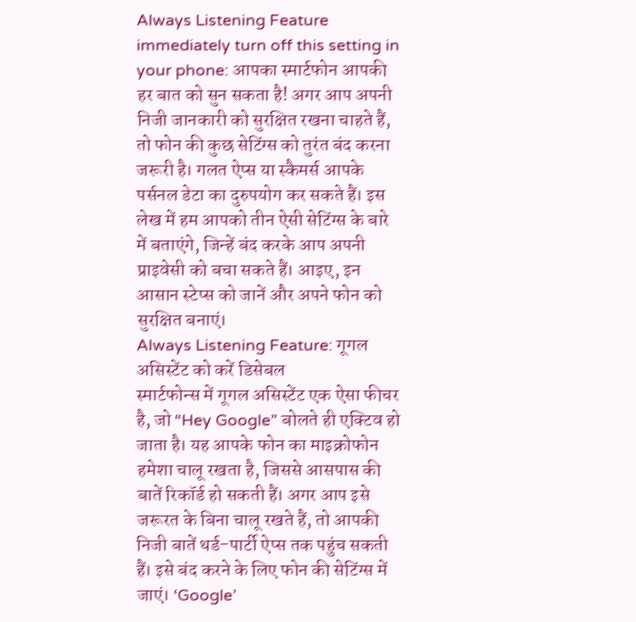Always Listening Feature immediately turn off this setting in your phone: आपका स्मार्टफोन आपकी हर बात को सुन सकता है! अगर आप अपनी निजी जानकारी को सुरक्षित रखना चाहते हैं, तो फोन की कुछ सेटिंग्स को तुरंत बंद करना जरूरी है। गलत ऐप्स या स्कैमर्स आपके पर्सनल डेटा का दुरुपयोग कर सकते हैं। इस लेख में हम आपको तीन ऐसी सेटिंग्स के बारे में बताएंगे, जिन्हें बंद करके आप अपनी प्राइवेसी को बचा सकते हैं। आइए, इन आसान स्टेप्स को जानें और अपने फोन को सुरक्षित बनाएं।
Always Listening Feature: गूगल असिस्टेंट को करें डिसेबल
स्मार्टफोन्स में गूगल असिस्टेंट एक ऐसा फीचर है, जो “Hey Google” बोलते ही एक्टिव हो जाता है। यह आपके फोन का माइक्रोफोन हमेशा चालू रखता है, जिससे आसपास की बातें रिकॉर्ड हो सकती हैं। अगर आप इसे जरूरत के बिना चालू रखते हैं, तो आपकी निजी बातें थर्ड-पार्टी ऐप्स तक पहुंच सकती हैं। इसे बंद करने के लिए फोन की सेटिंग्स में जाएं। ‘Google’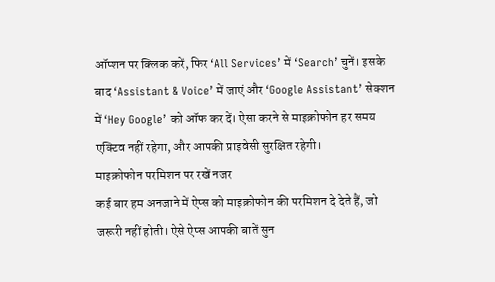ऑप्शन पर क्लिक करें, फिर ‘All Services’ में ‘Search’ चुनें। इसके बाद ‘Assistant & Voice’ में जाएं और ‘Google Assistant’ सेक्शन में ‘Hey Google’ को ऑफ कर दें। ऐसा करने से माइक्रोफोन हर समय एक्टिव नहीं रहेगा, और आपकी प्राइवेसी सुरक्षित रहेगी।
माइक्रोफोन परमिशन पर रखें नजर
कई बार हम अनजाने में ऐप्स को माइक्रोफोन की परमिशन दे देते हैं, जो जरूरी नहीं होती। ऐसे ऐप्स आपकी बातें सुन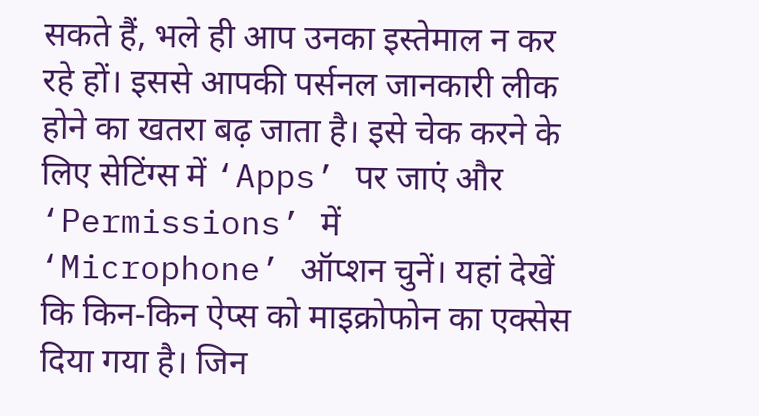सकते हैं, भले ही आप उनका इस्तेमाल न कर रहे हों। इससे आपकी पर्सनल जानकारी लीक होने का खतरा बढ़ जाता है। इसे चेक करने के लिए सेटिंग्स में ‘Apps’ पर जाएं और ‘Permissions’ में ‘Microphone’ ऑप्शन चुनें। यहां देखें कि किन-किन ऐप्स को माइक्रोफोन का एक्सेस दिया गया है। जिन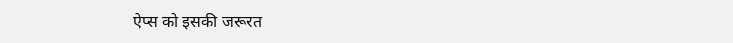ऐप्स को इसकी जरूरत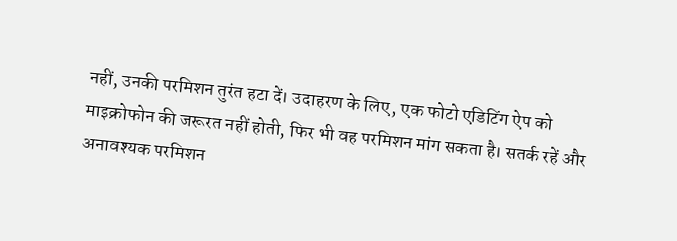नहीं, उनकी परमिशन तुरंत हटा दें। उदाहरण के लिए, एक फोटो एडिटिंग ऐप को माइक्रोफोन की जरूरत नहीं होती, फिर भी वह परमिशन मांग सकता है। सतर्क रहें और अनावश्यक परमिशन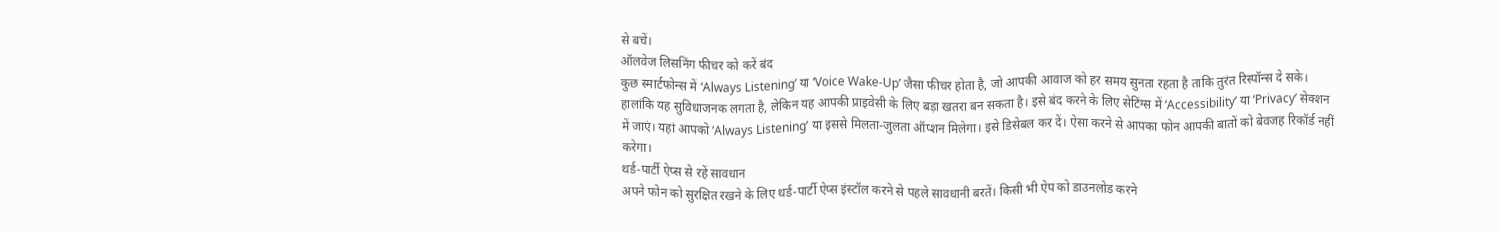से बचें।
ऑलवेज लिसनिंग फीचर को करें बंद
कुछ स्मार्टफोन्स में ‘Always Listening’ या ‘Voice Wake-Up’ जैसा फीचर होता है, जो आपकी आवाज को हर समय सुनता रहता है ताकि तुरंत रिस्पॉन्स दे सके। हालांकि यह सुविधाजनक लगता है, लेकिन यह आपकी प्राइवेसी के लिए बड़ा खतरा बन सकता है। इसे बंद करने के लिए सेटिंग्स में ‘Accessibility’ या ‘Privacy’ सेक्शन में जाएं। यहां आपको ‘Always Listening’ या इससे मिलता-जुलता ऑप्शन मिलेगा। इसे डिसेबल कर दें। ऐसा करने से आपका फोन आपकी बातों को बेवजह रिकॉर्ड नहीं करेगा।
थर्ड-पार्टी ऐप्स से रहें सावधान
अपने फोन को सुरक्षित रखने के लिए थर्ड-पार्टी ऐप्स इंस्टॉल करने से पहले सावधानी बरतें। किसी भी ऐप को डाउनलोड करने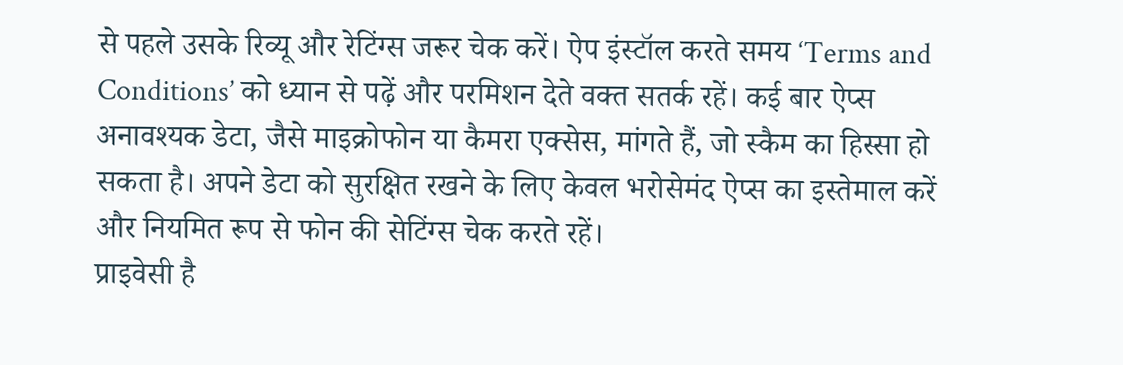से पहले उसके रिव्यू और रेटिंग्स जरूर चेक करें। ऐप इंस्टॉल करते समय ‘Terms and Conditions’ को ध्यान से पढ़ें और परमिशन देते वक्त सतर्क रहें। कई बार ऐप्स अनावश्यक डेटा, जैसे माइक्रोफोन या कैमरा एक्सेस, मांगते हैं, जो स्कैम का हिस्सा हो सकता है। अपने डेटा को सुरक्षित रखने के लिए केवल भरोसेमंद ऐप्स का इस्तेमाल करें और नियमित रूप से फोन की सेटिंग्स चेक करते रहें।
प्राइवेसी है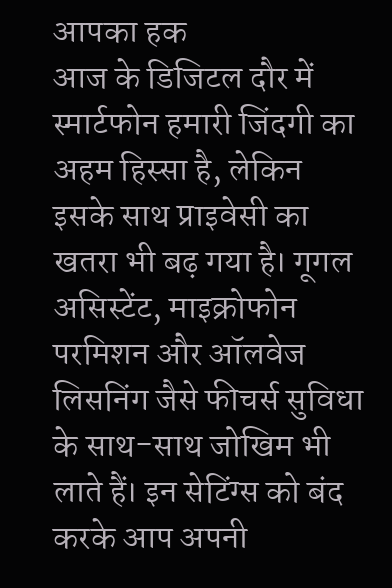आपका हक
आज के डिजिटल दौर में स्मार्टफोन हमारी जिंदगी का अहम हिस्सा है, लेकिन इसके साथ प्राइवेसी का खतरा भी बढ़ गया है। गूगल असिस्टेंट, माइक्रोफोन परमिशन और ऑलवेज लिसनिंग जैसे फीचर्स सुविधा के साथ-साथ जोखिम भी लाते हैं। इन सेटिंग्स को बंद करके आप अपनी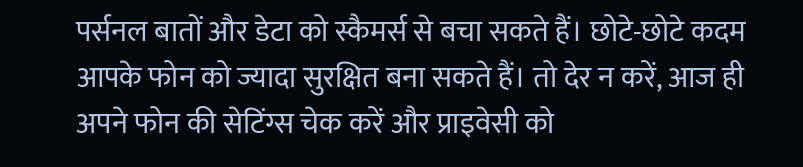पर्सनल बातों और डेटा को स्कैमर्स से बचा सकते हैं। छोटे-छोटे कदम आपके फोन को ज्यादा सुरक्षित बना सकते हैं। तो देर न करें, आज ही अपने फोन की सेटिंग्स चेक करें और प्राइवेसी को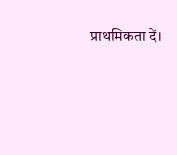प्राथमिकता दें।